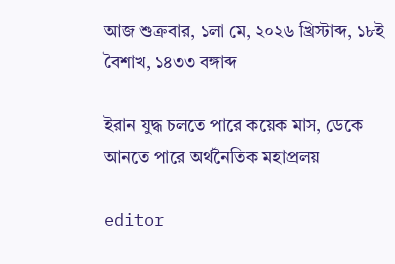আজ শুক্রবার, ১লা মে, ২০২৬ খ্রিস্টাব্দ, ১৮ই বৈশাখ, ১৪৩৩ বঙ্গাব্দ

ইরান যুদ্ধ চলতে পারে কয়েক মাস, ডেকে আনতে পারে অর্থনৈতিক মহাপ্রলয়

editor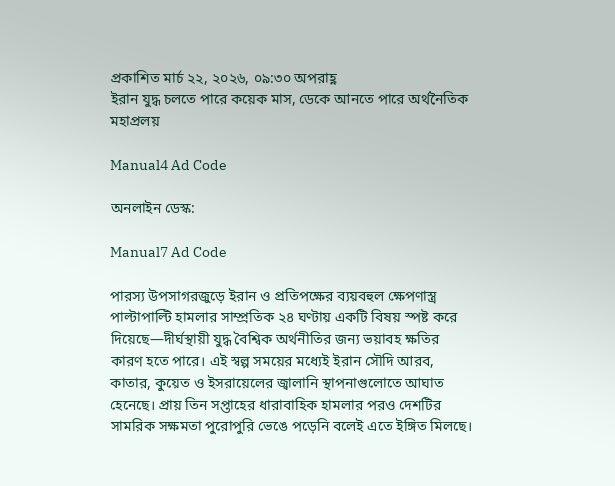প্রকাশিত মার্চ ২২, ২০২৬, ০৯:৩০ অপরাহ্ণ
ইরান যুদ্ধ চলতে পারে কয়েক মাস, ডেকে আনতে পারে অর্থনৈতিক মহাপ্রলয়

Manual4 Ad Code

অনলাইন ডেস্ক:

Manual7 Ad Code

পারস্য উপসাগরজুড়ে ইরান ও প্রতিপক্ষের ব্যয়বহুল ক্ষেপণাস্ত্র পাল্টাপাল্টি হামলার সাম্প্রতিক ২৪ ঘণ্টায় একটি বিষয় স্পষ্ট করে দিয়েছে—দীর্ঘস্থায়ী যুদ্ধ বৈশ্বিক অর্থনীতির জন্য ভয়াবহ ক্ষতির কারণ হতে পারে। এই স্বল্প সময়ের মধ্যেই ইরান সৌদি আরব, কাতার, কুয়েত ও ইসরায়েলের জ্বালানি স্থাপনাগুলোতে আঘাত হেনেছে। প্রায় তিন সপ্তাহের ধারাবাহিক হামলার পরও দেশটির সামরিক সক্ষমতা পুরোপুরি ভেঙে পড়েনি বলেই এতে ইঙ্গিত মিলছে।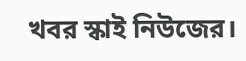খবর স্কাই নিউজের।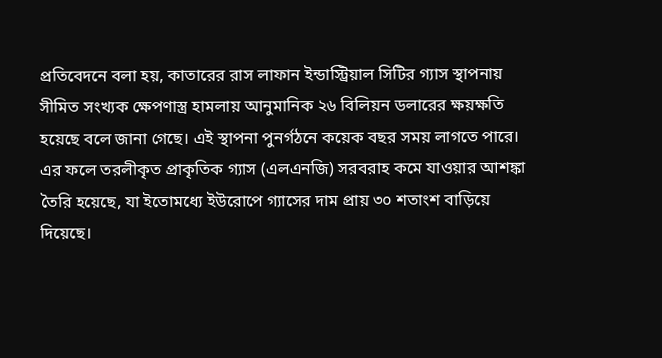প্রতিবেদনে বলা হয়, কাতারের রাস লাফান ইন্ডাস্ট্রিয়াল সিটির গ্যাস স্থাপনায় সীমিত সংখ্যক ক্ষেপণাস্ত্র হামলায় আনুমানিক ২৬ বিলিয়ন ডলারের ক্ষয়ক্ষতি হয়েছে বলে জানা গেছে। এই স্থাপনা পুনর্গঠনে কয়েক বছর সময় লাগতে পারে। এর ফলে তরলীকৃত প্রাকৃতিক গ্যাস (এলএনজি) সরবরাহ কমে যাওয়ার আশঙ্কা তৈরি হয়েছে, যা ইতোমধ্যে ইউরোপে গ্যাসের দাম প্রায় ৩০ শতাংশ বাড়িয়ে দিয়েছে।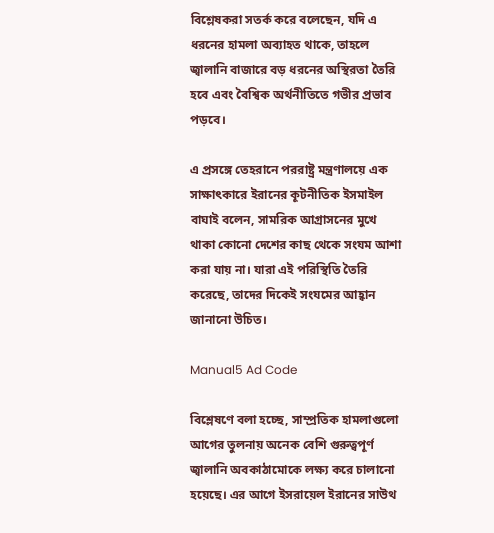বিশ্লেষকরা সতর্ক করে বলেছেন, যদি এ ধরনের হামলা অব্যাহত থাকে, তাহলে জ্বালানি বাজারে বড় ধরনের অস্থিরতা তৈরি হবে এবং বৈশ্বিক অর্থনীতিতে গভীর প্রভাব পড়বে।

এ প্রসঙ্গে তেহরানে পররাষ্ট্র মন্ত্রণালয়ে এক সাক্ষাৎকারে ইরানের কূটনীতিক ইসমাইল বাঘাই বলেন, সামরিক আগ্রাসনের মুখে থাকা কোনো দেশের কাছ থেকে সংযম আশা করা যায় না। যারা এই পরিস্থিতি তৈরি করেছে, তাদের দিকেই সংযমের আহ্বান জানানো উচিত।

Manual5 Ad Code

বিশ্লেষণে বলা হচ্ছে, সাম্প্রতিক হামলাগুলো আগের তুলনায় অনেক বেশি গুরুত্বপূর্ণ জ্বালানি অবকাঠামোকে লক্ষ্য করে চালানো হয়েছে। এর আগে ইসরায়েল ইরানের সাউথ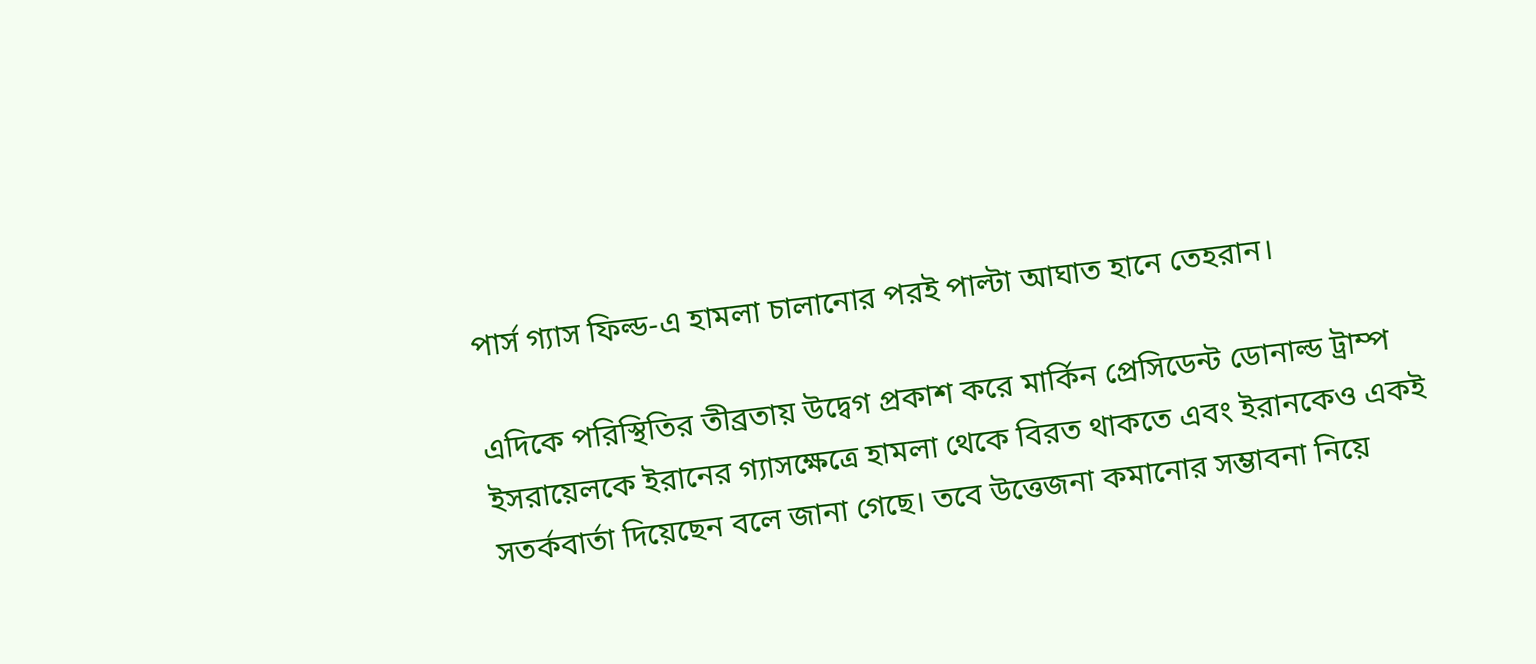পার্স গ্যাস ফিল্ড-এ হামলা চালানোর পরই পাল্টা আঘাত হানে তেহরান।

এদিকে পরিস্থিতির তীব্রতায় উদ্বেগ প্রকাশ করে মার্কিন প্রেসিডেন্ট ডোনাল্ড ট্রাম্প ইসরায়েলকে ইরানের গ্যাসক্ষেত্রে হামলা থেকে বিরত থাকতে এবং ইরানকেও একই সতর্কবার্তা দিয়েছেন বলে জানা গেছে। তবে উত্তেজনা কমানোর সম্ভাবনা নিয়ে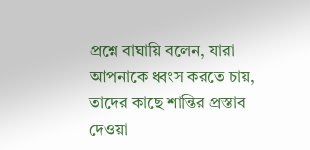প্রশ্নে বাঘায়ি বলেন, যারা আপনাকে ধ্বংস করতে চায়, তাদের কাছে শান্তির প্রস্তাব দেওয়া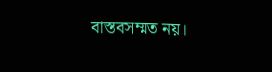বাস্তবসম্মত নয়।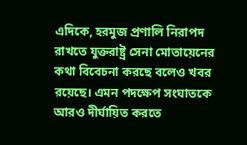এদিকে, হরমুজ প্রণালি নিরাপদ রাখতে যুক্তরাষ্ট্র সেনা মোতায়েনের কথা বিবেচনা করছে বলেও খবর রয়েছে। এমন পদক্ষেপ সংঘাতকে আরও দীর্ঘায়িত করতে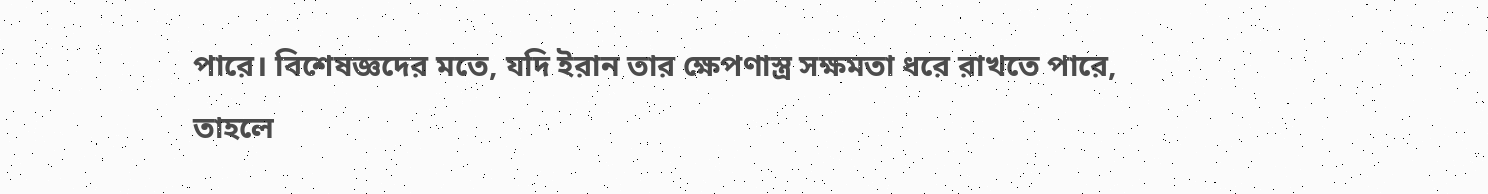পারে। বিশেষজ্ঞদের মতে, যদি ইরান তার ক্ষেপণাস্ত্র সক্ষমতা ধরে রাখতে পারে, তাহলে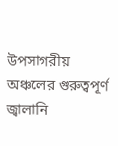উপসাগরীয় অঞ্চলের গুরুত্বপূর্ণ জ্বালানি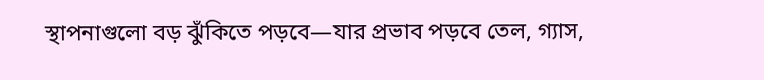স্থাপনাগুলো বড় ঝুঁকিতে পড়বে—যার প্রভাব পড়বে তেল, গ্যাস,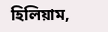হিলিয়াম,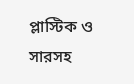প্লাস্টিক ও সারসহ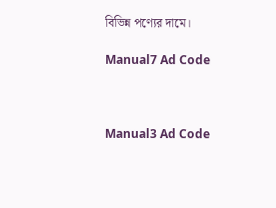বিভিন্ন পণ্যের দামে।

Manual7 Ad Code



Manual3 Ad Code